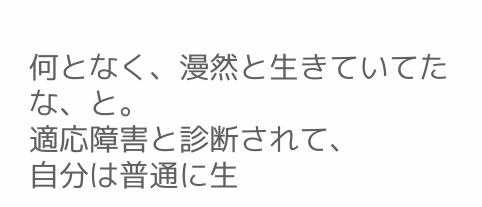何となく、漫然と生きていてたな、と。
適応障害と診断されて、
自分は普通に生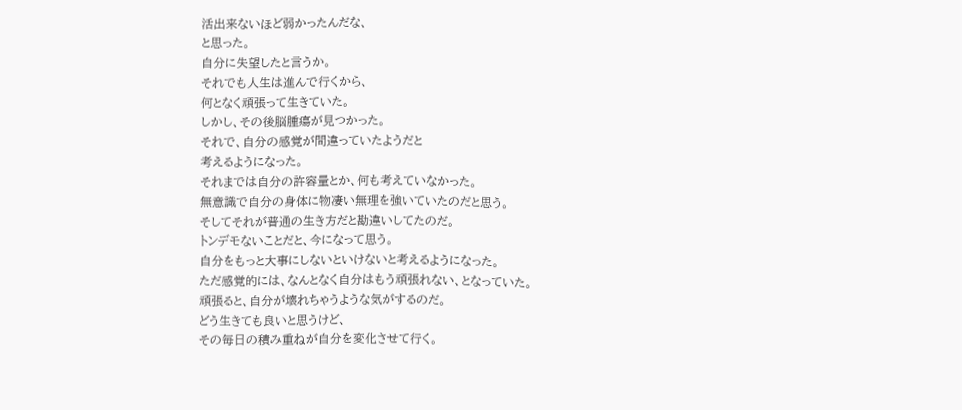活出来ないほど弱かったんだな、
と思った。
自分に失望したと言うか。
それでも人生は進んで行くから、
何となく頑張って生きていた。
しかし、その後脳腫瘍が見つかった。
それで、自分の感覚が間違っていたようだと
考えるようになった。
それまでは自分の許容量とか、何も考えていなかった。
無意識で自分の身体に物凄い無理を強いていたのだと思う。
そしてそれが普通の生き方だと勘違いしてたのだ。
トンデモないことだと、今になって思う。
自分をもっと大事にしないといけないと考えるようになった。
ただ感覚的には、なんとなく自分はもう頑張れない、となっていた。
頑張ると、自分が壊れちゃうような気がするのだ。
どう生きても良いと思うけど、
その毎日の積み重ねが自分を変化させて行く。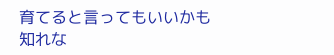育てると言ってもいいかも知れな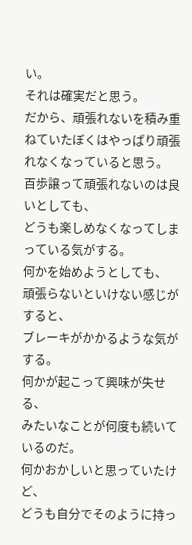い。
それは確実だと思う。
だから、頑張れないを積み重ねていたぼくはやっぱり頑張れなくなっていると思う。
百歩譲って頑張れないのは良いとしても、
どうも楽しめなくなってしまっている気がする。
何かを始めようとしても、
頑張らないといけない感じがすると、
ブレーキがかかるような気がする。
何かが起こって興味が失せる、
みたいなことが何度も続いているのだ。
何かおかしいと思っていたけど、
どうも自分でそのように持っ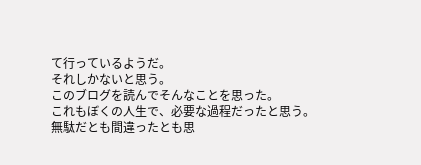て行っているようだ。
それしかないと思う。
このブログを読んでそんなことを思った。
これもぼくの人生で、必要な過程だったと思う。
無駄だとも間違ったとも思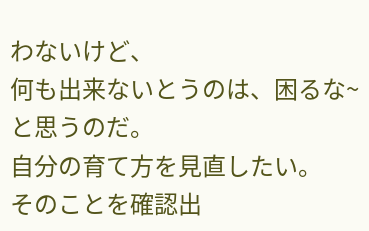わないけど、
何も出来ないとうのは、困るな~と思うのだ。
自分の育て方を見直したい。
そのことを確認出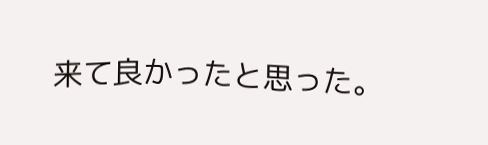来て良かったと思った。